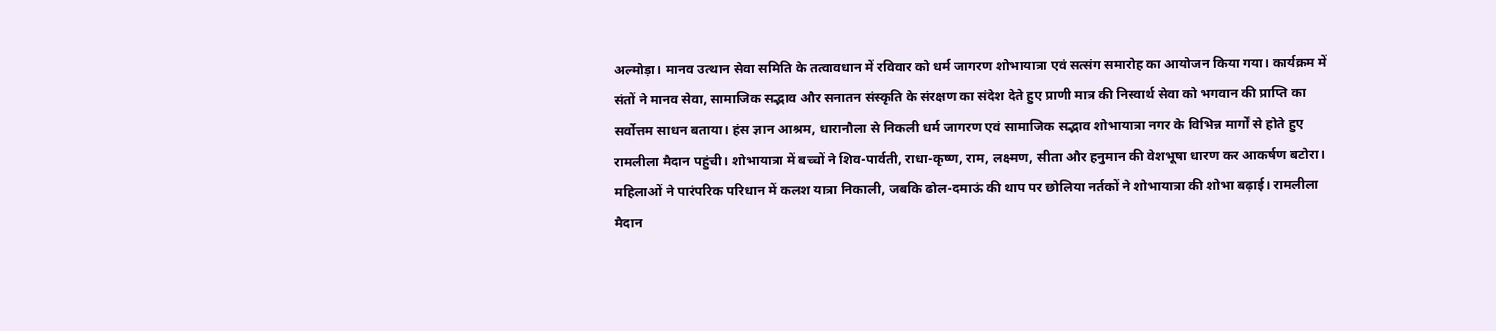अल्मोड़ा। मानव उत्थान सेवा समिति के तत्वावधान में रविवार को धर्म जागरण शोभायात्रा एवं सत्संग समारोह का आयोजन किया गया। कार्यक्रम में संतों ने मानव सेवा, सामाजिक सद्भाव और सनातन संस्कृति के संरक्षण का संदेश देते हुए प्राणी मात्र की निस्वार्थ सेवा को भगवान की प्राप्ति का सर्वोत्तम साधन बताया। हंस ज्ञान आश्रम, धारानौला से निकली धर्म जागरण एवं सामाजिक सद्भाव शोभायात्रा नगर के विभिन्न मार्गों से होते हुए रामलीला मैदान पहुंची। शोभायात्रा में बच्चों ने शिव-पार्वती, राधा-कृष्ण, राम, लक्ष्मण, सीता और हनुमान की वेशभूषा धारण कर आकर्षण बटोरा। महिलाओं ने पारंपरिक परिधान में कलश यात्रा निकाली, जबकि ढोल-दमाऊं की थाप पर छोलिया नर्तकों ने शोभायात्रा की शोभा बढ़ाई। रामलीला मैदान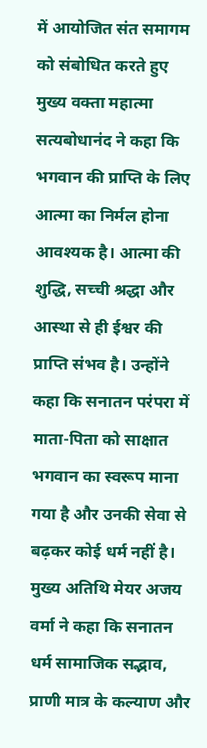में आयोजित संत समागम को संबोधित करते हुए मुख्य वक्ता महात्मा सत्यबोधानंद ने कहा कि भगवान की प्राप्ति के लिए आत्मा का निर्मल होना आवश्यक है। आत्मा की शुद्धि, सच्ची श्रद्धा और आस्था से ही ईश्वर की प्राप्ति संभव है। उन्होंने कहा कि सनातन परंपरा में माता-पिता को साक्षात भगवान का स्वरूप माना गया है और उनकी सेवा से बढ़कर कोई धर्म नहीं है। मुख्य अतिथि मेयर अजय वर्मा ने कहा कि सनातन धर्म सामाजिक सद्भाव, प्राणी मात्र के कल्याण और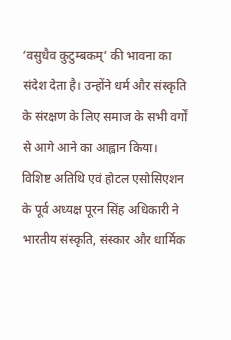‘वसुधैव कुटुम्बकम्’ की भावना का संदेश देता है। उन्होंने धर्म और संस्कृति के संरक्षण के लिए समाज के सभी वर्गों से आगे आने का आह्वान किया। विशिष्ट अतिथि एवं होटल एसोसिएशन के पूर्व अध्यक्ष पूरन सिंह अधिकारी ने भारतीय संस्कृति, संस्कार और धार्मिक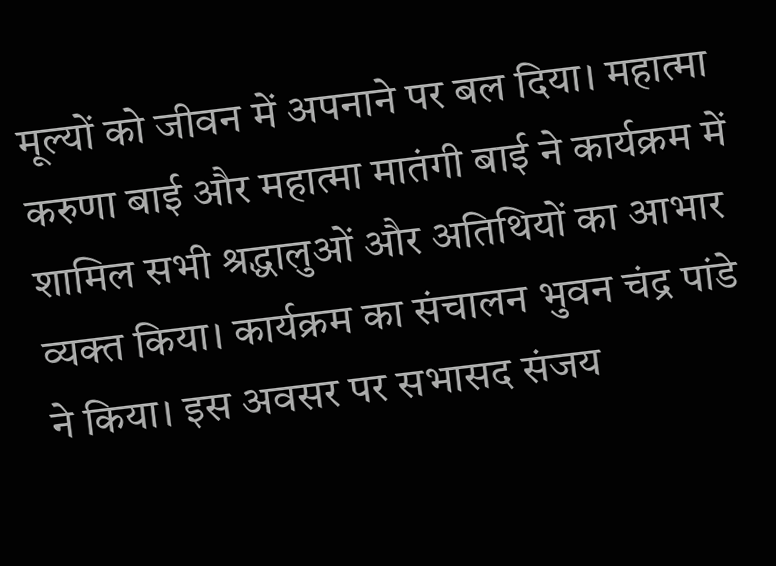मूल्यों को जीवन में अपनाने पर बल दिया। महात्मा करुणा बाई और महात्मा मातंगी बाई ने कार्यक्रम में शामिल सभी श्रद्धालुओं और अतिथियों का आभार व्यक्त किया। कार्यक्रम का संचालन भुवन चंद्र पांडे ने किया। इस अवसर पर सभासद संजय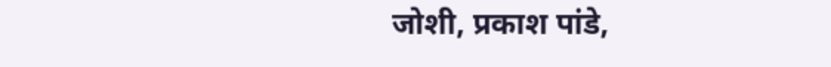जोशी, प्रकाश पांडे,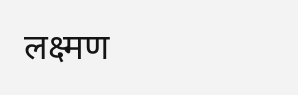लक्ष्मण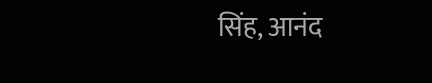सिंह, आनंद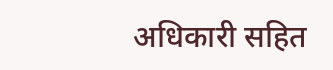अधिकारी सहित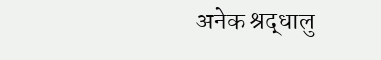अनेक श्रद्धालु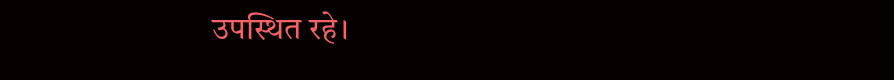उपस्थित रहे।